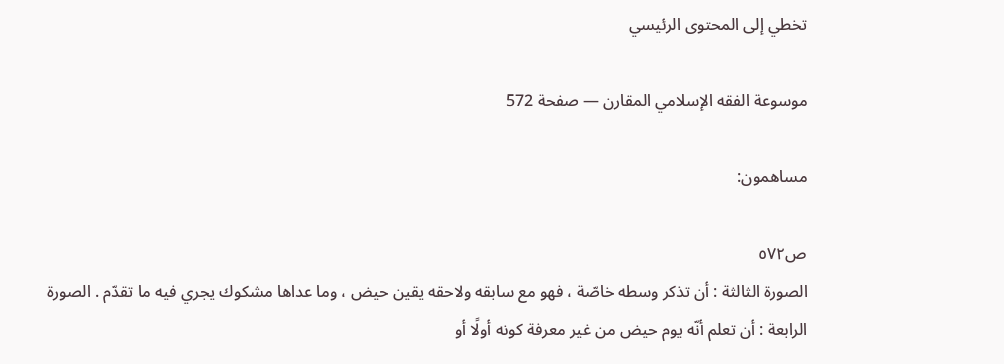تخطي إلى المحتوى الرئيسي

موسوعة الفقه الإسلامي المقارن — صفحة 572

مساهمون:

ص٥٧٢
الصورة الثالثة : أن تذكر وسطه خاصّة ، فهو مع سابقه ولاحقه يقين حيض ، وما عداها مشكوك يجري فيه ما تقدّم . الصورة الرابعة : أن تعلم أنّه يوم حيض من غير معرفة كونه أولًا أو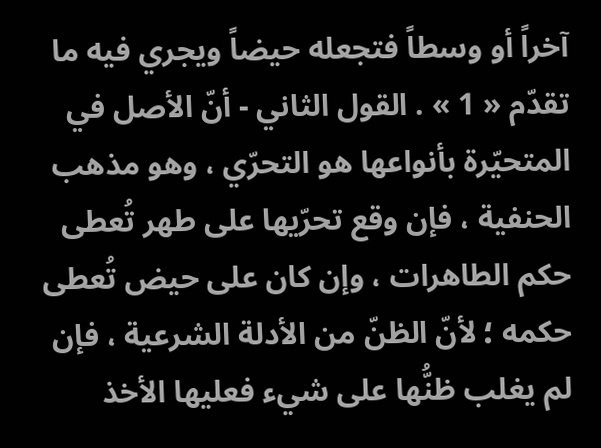آخراً أو وسطاً فتجعله حيضاً ويجري فيه ما تقدّم « 1 » . القول الثاني - أنّ الأصل في المتحيّرة بأنواعها هو التحرّي ، وهو مذهب الحنفية ، فإن وقع تحرّيها على طهر تُعطى حكم الطاهرات ، وإن كان على حيض تُعطى حكمه ؛ لأنّ الظنّ من الأدلة الشرعية ، فإن لم يغلب ظنُّها على شيء فعليها الأخذ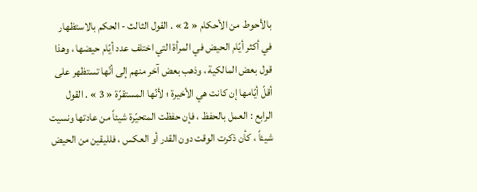بالأحوط من الأحكام « 2 » . القول الثالث - الحكم بالاستظهار في أكثر أيّام الحيض في المرأة التي اختلف عدد أيّام حيضها ، وهذا قول بعض المالكية ، وذهب بعض آخر منهم إلى أنّها تستظهر على أقلّ أيّامها إن كانت هي الأخيرة ؛ لأنّها المستقرّة « 3 » . القول الرابع : العمل بالحفظ ، فإن حفظت المتحيّرة شيئاً من عادتها ونسيت شيئاً ، كأن ذكرت الوقت دون القدر أو العكس ، فلليقين من الحيض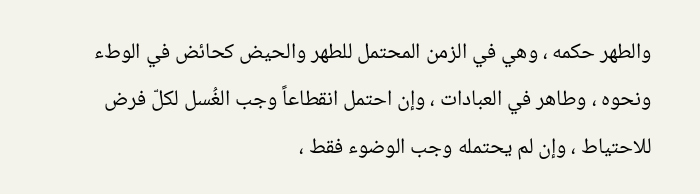والطهر حكمه ، وهي في الزمن المحتمل للطهر والحيض كحائض في الوطء ونحوه ، وطاهر في العبادات ، وإن احتمل انقطاعاً وجب الغُسل لكلّ فرض للاحتياط ، وإن لم يحتمله وجب الوضوء فقط ،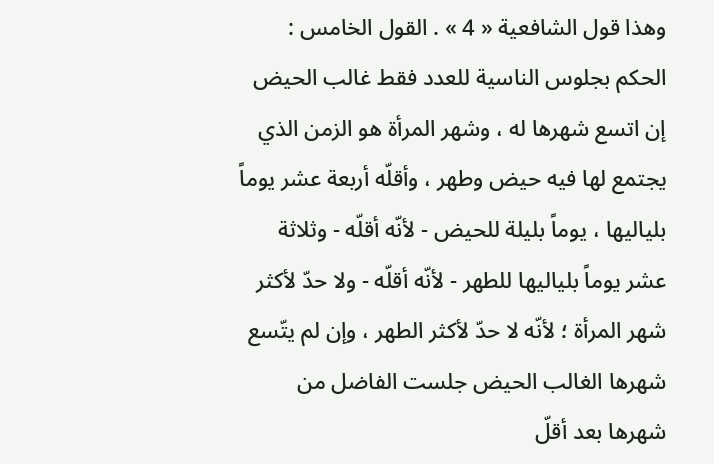وهذا قول الشافعية « 4 » . القول الخامس : الحكم بجلوس الناسية للعدد فقط غالب الحيض إن اتسع شهرها له ، وشهر المرأة هو الزمن الذي يجتمع لها فيه حيض وطهر ، وأقلّه أربعة عشر يوماً بلياليها ، يوماً بليلة للحيض - لأنّه أقلّه - وثلاثة عشر يوماً بلياليها للطهر - لأنّه أقلّه - ولا حدّ لأكثر شهر المرأة ؛ لأنّه لا حدّ لأكثر الطهر ، وإن لم يتّسع شهرها الغالب الحيض جلست الفاضل من شهرها بعد أقلّ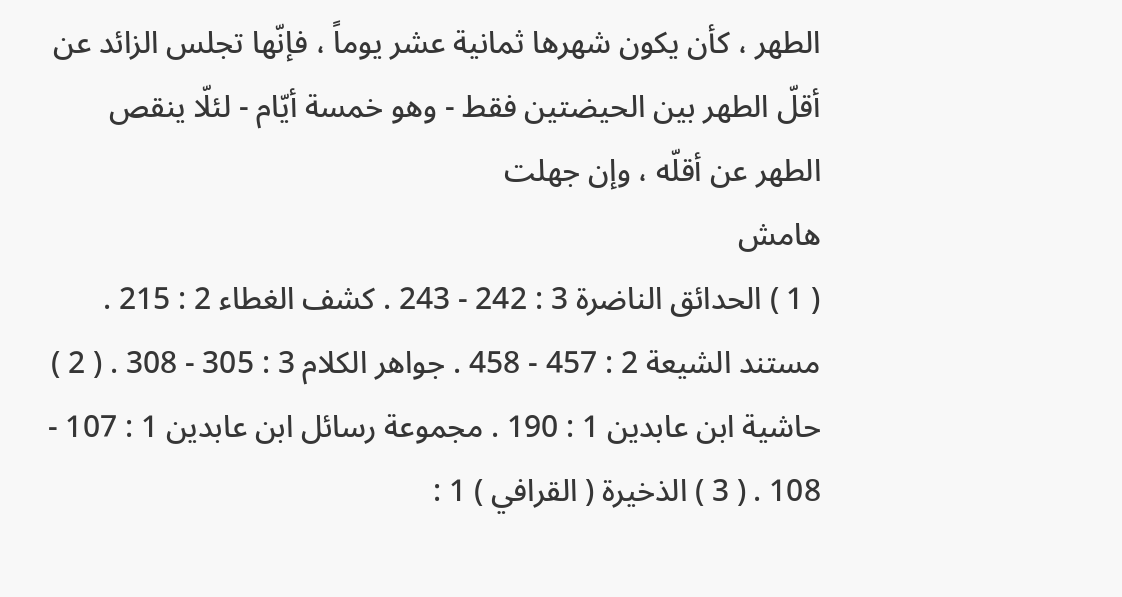الطهر ، كأن يكون شهرها ثمانية عشر يوماً ، فإنّها تجلس الزائد عن أقلّ الطهر بين الحيضتين فقط - وهو خمسة أيّام - لئلّا ينقص الطهر عن أقلّه ، وإن جهلت
هامش
( 1 ) الحدائق الناضرة 3 : 242 - 243 . كشف الغطاء 2 : 215 . مستند الشيعة 2 : 457 - 458 . جواهر الكلام 3 : 305 - 308 . ( 2 ) حاشية ابن عابدين 1 : 190 . مجموعة رسائل ابن عابدين 1 : 107 - 108 . ( 3 ) الذخيرة ( القرافي ) 1 :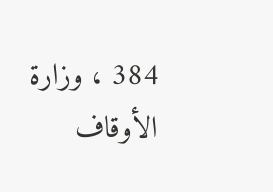384 ، وزارة الأوقاف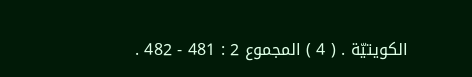الكويتيّة . ( 4 ) المجموع 2 : 481 - 482 .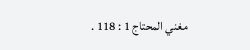مغني المحتاج 1 : 118 .